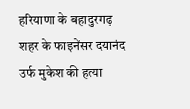हरियाणा के बहादुरगढ़ शहर के फाइनेंसर दयानंद उर्फ मुकेश की हत्या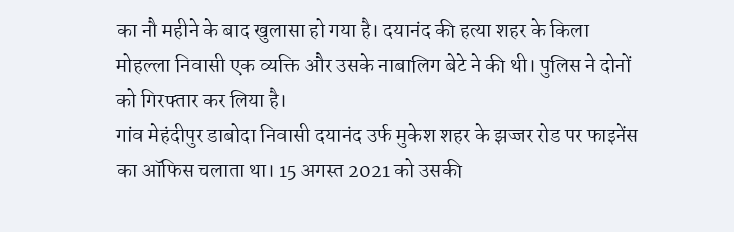का नौ महीने के बाद खुलासा हो गया है। दयानंद की हत्या शहर के किला मोहल्ला निवासी एक व्यक्ति और उसके नाबालिग बेटे ने की थी। पुलिस ने दोनों को गिरफ्तार कर लिया है।
गांव मेहंदीपुर डाबोदा निवासी दयानंद उर्फ मुकेश शहर के झज्जर रोड पर फाइनेंस का ऑफिस चलाता था। 15 अगस्त 2021 को उसकी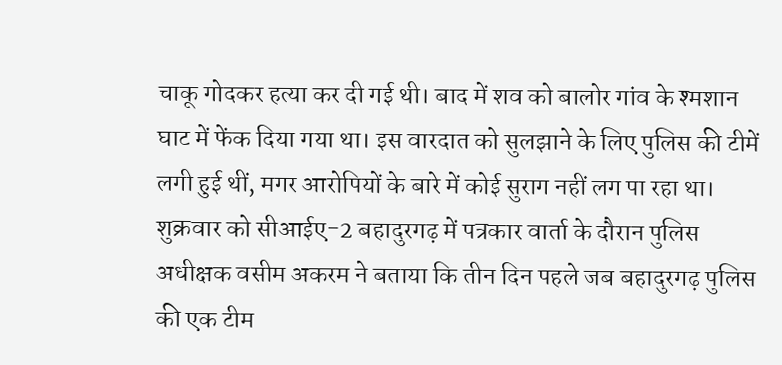चाकू गोदकर हत्या कर दी गई थी। बाद में शव को बालोर गांव के श्मशान घाट में फेंक दिया गया था। इस वारदात को सुलझाने के लिए पुलिस की टीमें लगी हुई थीं, मगर आरोपियों के बारे में कोई सुराग नहीं लग पा रहा था।
शुक्रवार को सीआईए-2 बहादुरगढ़ में पत्रकार वार्ता के दौरान पुलिस अधीक्षक वसीम अकरम ने बताया कि तीन दिन पहले जब बहादुरगढ़ पुलिस की एक टीम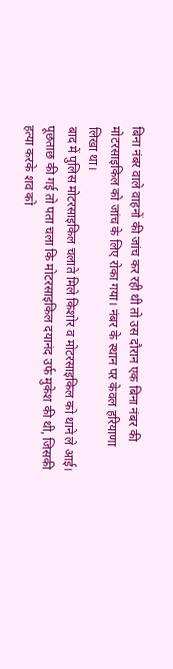बिना नंबर वाले वाहनों की जांच कर रही थी तो उस दौरान एक बिना नंबर की मोटरसाइकिल को जांच के लिए रोका गया। नंबर के स्थान पर केवल हरियाणा लिखा था।
बाद में पुलिस मोटरसाइकिल चलाते मिले किशोर व मोटरसाइकिल को थाने ले आई। पूछताछ की गई तो पता चला कि मोटरसाइकिल दयानंद उर्फ मुकेश की थी, जिसकी हत्या करके शव को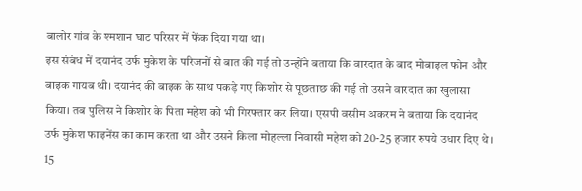बालोर गांव के श्मशान घाट परिसर में फेंक दिया गया था।
इस संबंध में दयानंद उर्फ मुकेश के परिजनों से बात की गई तो उन्होंने बताया कि वारदात के बाद मोबाइल फोन और बाइक गायब थी। दयानंद की बाइक के साथ पकड़े गए किशोर से पूछताछ की गई तो उसने वारदात का खुलासा किया। तब पुलिस ने किशोर के पिता महेश को भी गिरफ्तार कर लिया। एसपी वसीम अकरम ने बताया कि दयानंद उर्फ मुकेश फाइनेंस का काम करता था और उसने किला मोहल्ला निवासी महेश को 20-25 हजार रुपये उधार दिए थे।
15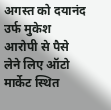अगस्त को दयानंद उर्फ मुकेश आरोपी से पैसे लेने लिए ऑटो मार्केट स्थित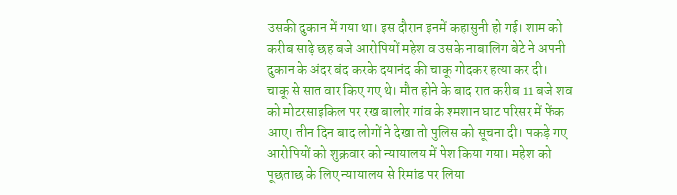उसकी दुकान में गया था। इस दौरान इनमें कहासुनी हो गई। शाम को करीब साढ़े छह बजे आरोपियों महेश व उसके नाबालिग बेटे ने अपनी दुकान के अंदर बंद करके दयानंद की चाकू गोदकर हत्या कर दी।
चाकू से सात वार किए गए थे। मौत होने के बाद रात करीब 11 बजे शव को मोटरसाइकिल पर रख बालोर गांव के श्मशान घाट परिसर में फेंक आए। तीन दिन बाद लोगों ने देखा तो पुलिस को सूचना दी। पकड़े गए आरोपियों को शुक्रवार को न्यायालय में पेश किया गया। महेश को पूछताछ के लिए न्यायालय से रिमांड पर लिया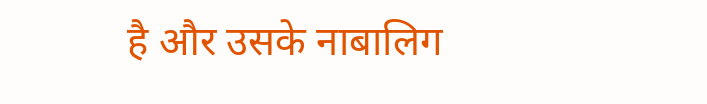है और उसके नाबालिग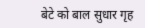बेटे को बाल सुधार गृह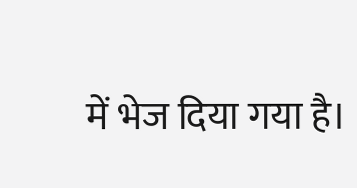में भेज दिया गया है।